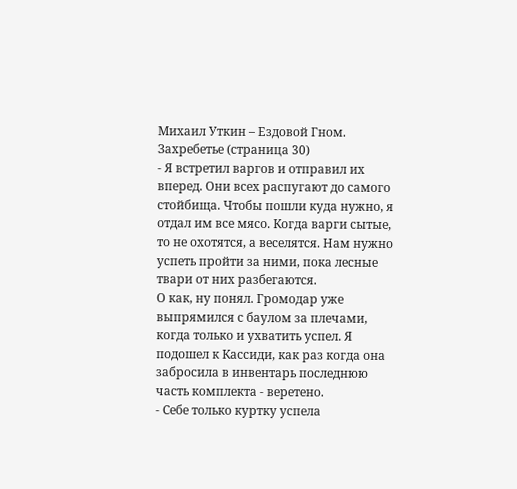Михаил Уткин – Ездовой Гном. Захребетье (страница 30)
- Я встретил варгов и отправил их вперед. Они всех распугают до самого стойбища. Чтобы пошли куда нужно, я отдал им все мясо. Когда варги сытые, то не охотятся, а веселятся. Нам нужно успеть пройти за ними, пока лесные твари от них разбегаются.
О как, ну понял. Громодар уже выпрямился с баулом за плечами, когда только и ухватить успел. Я подошел к Кассиди, как раз когда она забросила в инвентарь последнюю часть комплекта - веретено.
- Себе только куртку успела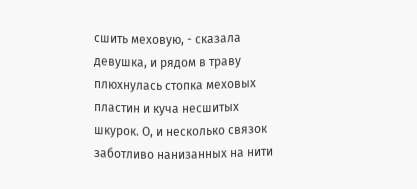сшить меховую, - сказала девушка, и рядом в траву плюхнулась стопка меховых пластин и куча несшитых шкурок. О, и несколько связок заботливо нанизанных на нити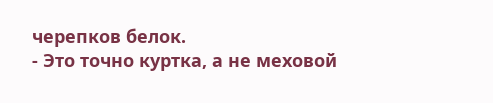черепков белок.
- Это точно куртка, а не меховой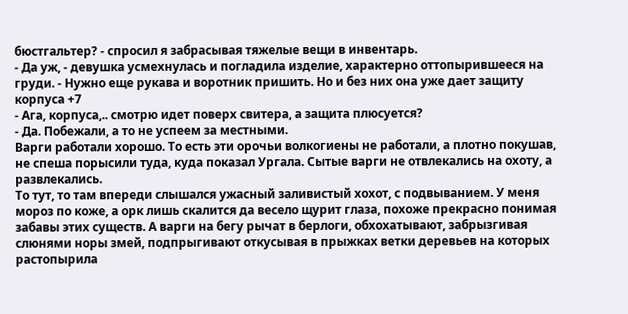бюстгальтер? - спросил я забрасывая тяжелые вещи в инвентарь.
- Да уж, - девушка усмехнулась и погладила изделие, характерно оттопырившееся на груди. - Нужно еще рукава и воротник пришить. Но и без них она уже дает защиту корпуса +7
- Ага, корпуса,.. смотрю идет поверх свитера, а защита плюсуется?
- Да. Побежали, а то не успеем за местными.
Варги работали хорошо. То есть эти орочьи волкогиены не работали, а плотно покушав, не спеша порысили туда, куда показал Ургала. Сытые варги не отвлекались на охоту, а развлекались.
То тут, то там впереди слышался ужасный заливистый хохот, с подвыванием. У меня мороз по коже, а орк лишь скалится да весело щурит глаза, похоже прекрасно понимая забавы этих существ. А варги на бегу рычат в берлоги, обхохатывают, забрызгивая слюнями норы змей, подпрыгивают откусывая в прыжках ветки деревьев на которых растопырила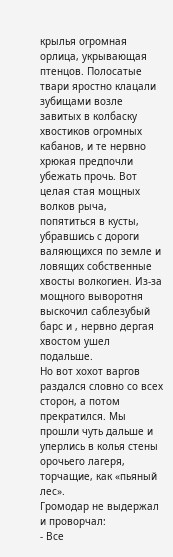крылья огромная орлица, укрывающая птенцов. Полосатые твари яростно клацали зубищами возле завитых в колбаску хвостиков огромных кабанов, и те нервно хрюкая предпочли убежать прочь. Вот целая стая мощных волков рыча, попятиться в кусты, убравшись с дороги валяющихся по земле и ловящих собственные хвосты волкогиен. Из-за мощного выворотня выскочил саблезубый барс и , нервно дергая хвостом ушел подальше.
Но вот хохот варгов раздался словно со всех сторон, а потом прекратился. Мы прошли чуть дальше и уперлись в колья стены орочьего лагеря, торчащие, как «пьяный лес».
Громодар не выдержал и проворчал:
- Все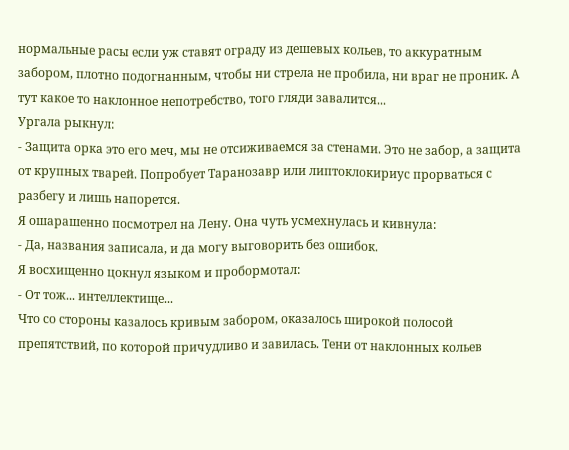нормальные расы если уж ставят ограду из дешевых кольев, то аккуратным забором, плотно подогнанным, чтобы ни стрела не пробила, ни враг не проник. А тут какое то наклонное непотребство, того гляди завалится...
Ургала рыкнул:
- Защита орка это его меч, мы не отсиживаемся за стенами. Это не забор, а защита от крупных тварей. Попробует Таранозавр или липтоклокириус прорваться с разбегу и лишь напорется.
Я ошарашенно посмотрел на Лену. Она чуть усмехнулась и кивнула:
- Да, названия записала, и да могу выговорить без ошибок.
Я восхищенно цокнул языком и пробормотал:
- От тож... интеллектище...
Что со стороны казалось кривым забором, оказалось широкой полосой препятствий, по которой причудливо и завилась. Тени от наклонных кольев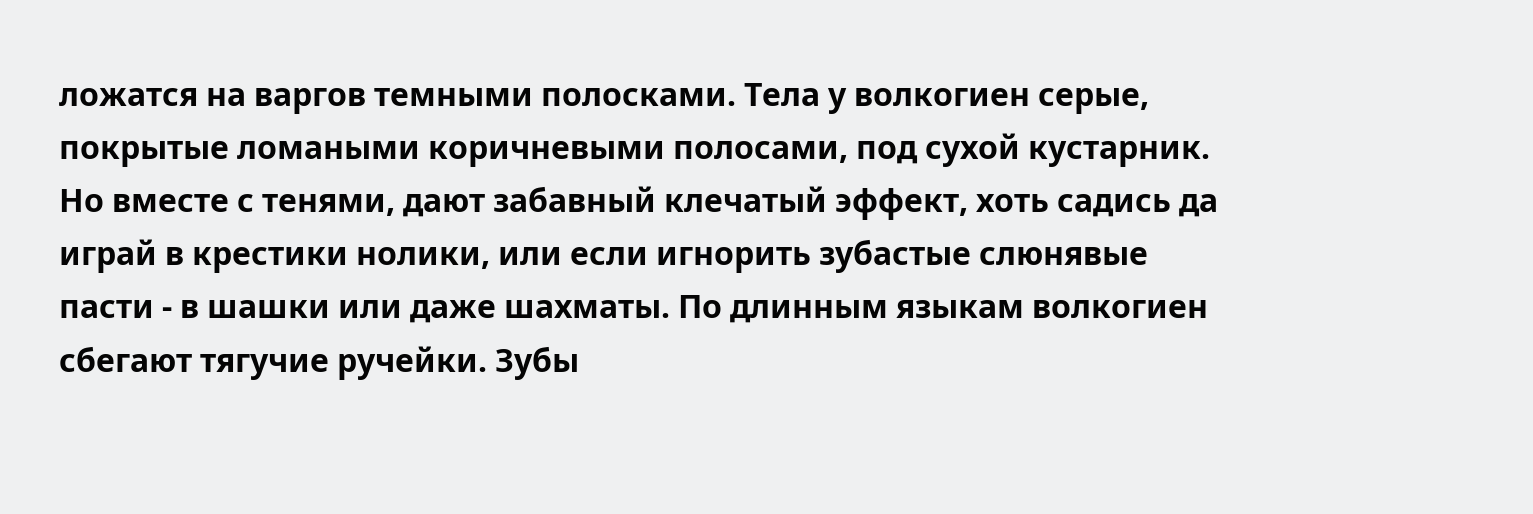ложатся на варгов темными полосками. Тела у волкогиен серые, покрытые ломаными коричневыми полосами, под сухой кустарник. Но вместе с тенями, дают забавный клечатый эффект, хоть садись да играй в крестики нолики, или если игнорить зубастые слюнявые пасти - в шашки или даже шахматы. По длинным языкам волкогиен сбегают тягучие ручейки. Зубы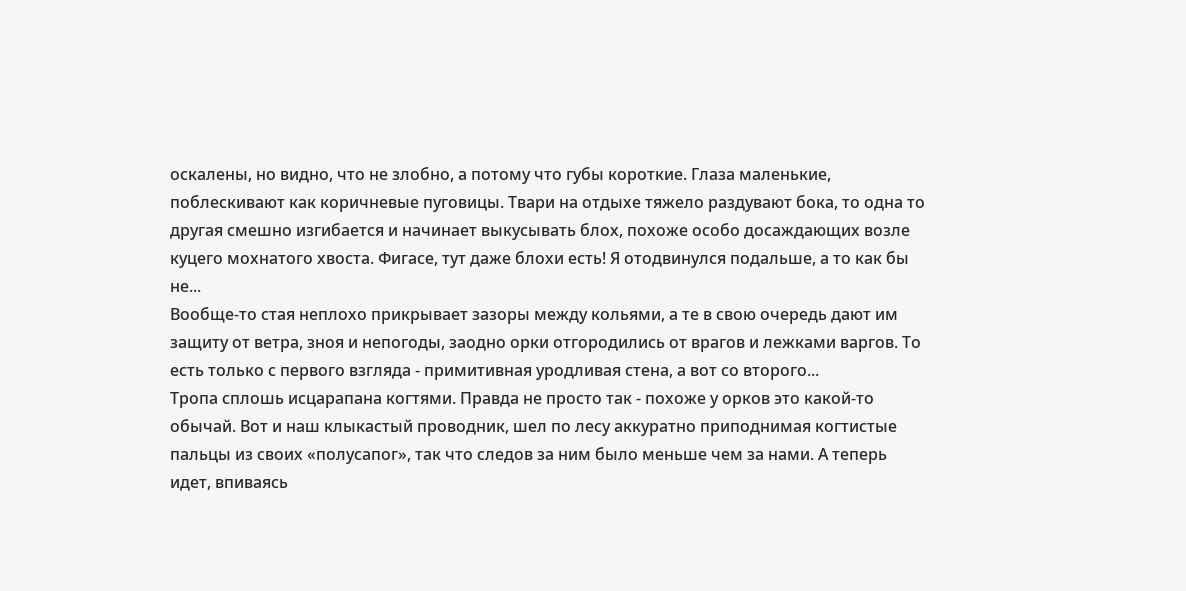оскалены, но видно, что не злобно, а потому что губы короткие. Глаза маленькие, поблескивают как коричневые пуговицы. Твари на отдыхе тяжело раздувают бока, то одна то другая смешно изгибается и начинает выкусывать блох, похоже особо досаждающих возле куцего мохнатого хвоста. Фигасе, тут даже блохи есть! Я отодвинулся подальше, а то как бы не...
Вообще-то стая неплохо прикрывает зазоры между кольями, а те в свою очередь дают им защиту от ветра, зноя и непогоды, заодно орки отгородились от врагов и лежками варгов. То есть только с первого взгляда - примитивная уродливая стена, а вот со второго...
Тропа сплошь исцарапана когтями. Правда не просто так - похоже у орков это какой-то обычай. Вот и наш клыкастый проводник, шел по лесу аккуратно приподнимая когтистые пальцы из своих «полусапог», так что следов за ним было меньше чем за нами. А теперь идет, впиваясь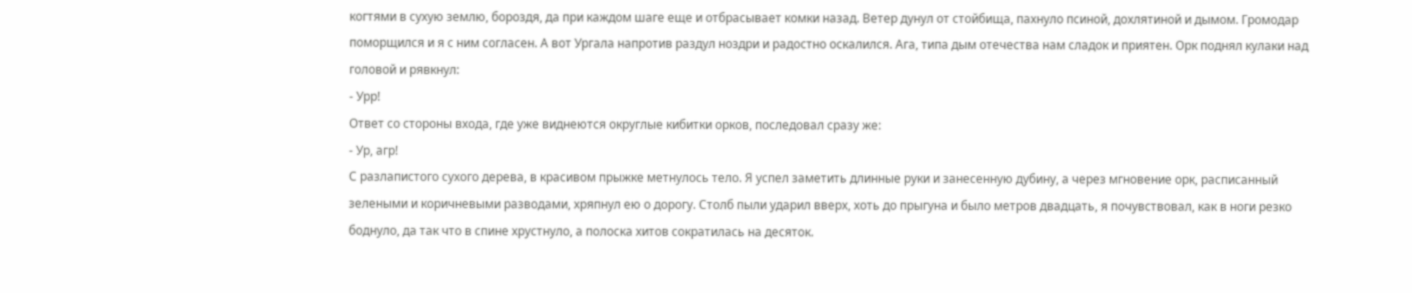когтями в сухую землю, бороздя, да при каждом шаге еще и отбрасывает комки назад. Ветер дунул от стойбища, пахнуло псиной, дохлятиной и дымом. Громодар поморщился и я с ним согласен. А вот Ургала напротив раздул ноздри и радостно оскалился. Ага, типа дым отечества нам сладок и приятен. Орк поднял кулаки над головой и рявкнул:
- Урр!
Ответ со стороны входа, где уже виднеются округлые кибитки орков, последовал сразу же:
- Ур, агр!
С разлапистого сухого дерева, в красивом прыжке метнулось тело. Я успел заметить длинные руки и занесенную дубину, а через мгновение орк, расписанный зелеными и коричневыми разводами, хряпнул ею о дорогу. Столб пыли ударил вверх, хоть до прыгуна и было метров двадцать, я почувствовал, как в ноги резко боднуло, да так что в спине хрустнуло, а полоска хитов сократилась на десяток.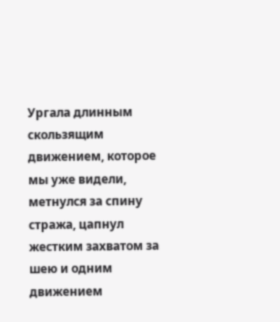Ургала длинным скользящим движением, которое мы уже видели, метнулся за спину стража, цапнул жестким захватом за шею и одним движением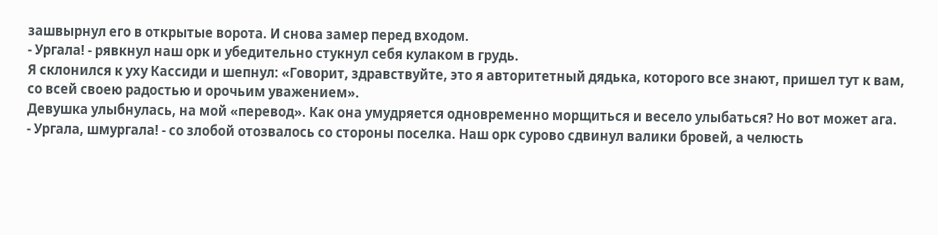зашвырнул его в открытые ворота. И снова замер перед входом.
- Ургала! - рявкнул наш орк и убедительно стукнул себя кулаком в грудь.
Я склонился к уху Кассиди и шепнул: «Говорит, здравствуйте, это я авторитетный дядька, которого все знают, пришел тут к вам, со всей своею радостью и орочьим уважением».
Девушка улыбнулась, на мой «перевод». Как она умудряется одновременно морщиться и весело улыбаться? Но вот может ага.
- Ургала, шмургала! - со злобой отозвалось со стороны поселка. Наш орк сурово сдвинул валики бровей, а челюсть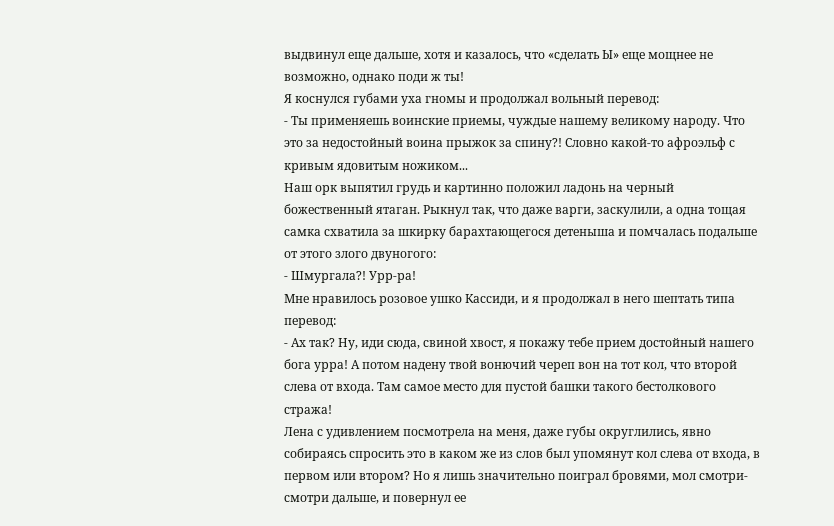выдвинул еще дальше, хотя и казалось, что «сделать Ы» еще мощнее не возможно, однако поди ж ты!
Я коснулся губами уха гномы и продолжал вольный перевод:
- Ты применяешь воинские приемы, чуждые нашему великому народу. Что это за недостойный воина прыжок за спину?! Словно какой-то афроэльф с кривым ядовитым ножиком...
Наш орк выпятил грудь и картинно положил ладонь на черный божественный ятаган. Рыкнул так, что даже варги, заскулили, а одна тощая самка схватила за шкирку барахтающегося детеныша и помчалась подальше от этого злого двуногого:
- Шмургала?! Урр-ра!
Мне нравилось розовое ушко Кассиди, и я продолжал в него шептать типа перевод:
- Ах так? Ну, иди сюда, свиной хвост, я покажу тебе прием достойный нашего бога урра! А потом надену твой вонючий череп вон на тот кол, что второй слева от входа. Там самое место для пустой башки такого бестолкового стража!
Лена с удивлением посмотрела на меня, даже губы округлились, явно собираясь спросить это в каком же из слов был упомянут кол слева от входа, в первом или втором? Но я лишь значительно поиграл бровями, мол смотри-смотри дальше, и повернул ее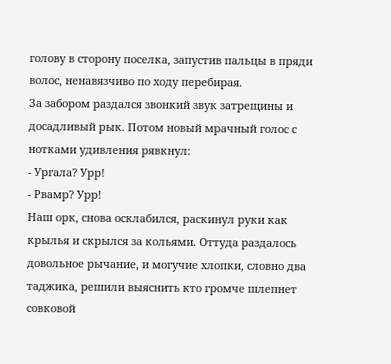голову в сторону поселка, запустив пальцы в пряди волос, ненавязчиво по ходу перебирая.
За забором раздался звонкий звук затрещины и досадливый рык. Потом новый мрачный голос с нотками удивления рявкнул:
- Ургала? Урр!
- Рвамр? Урр!
Наш орк, снова осклабился, раскинул руки как крылья и скрылся за кольями. Оттуда раздалось довольное рычание, и могучие хлопки, словно два таджика, решили выяснить кто громче шлепнет совковой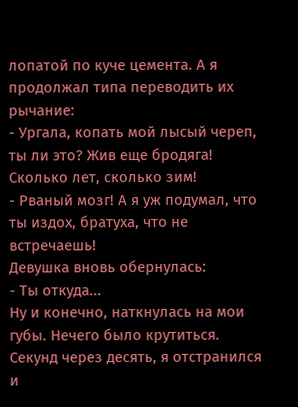лопатой по куче цемента. А я продолжал типа переводить их рычание:
- Ургала, копать мой лысый череп, ты ли это? Жив еще бродяга! Сколько лет, сколько зим!
- Рваный мозг! А я уж подумал, что ты издох, братуха, что не встречаешь!
Девушка вновь обернулась:
- Ты откуда...
Ну и конечно, наткнулась на мои губы. Нечего было крутиться. Секунд через десять, я отстранился и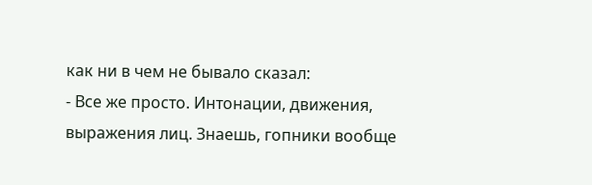как ни в чем не бывало сказал:
- Все же просто. Интонации, движения, выражения лиц. Знаешь, гопники вообще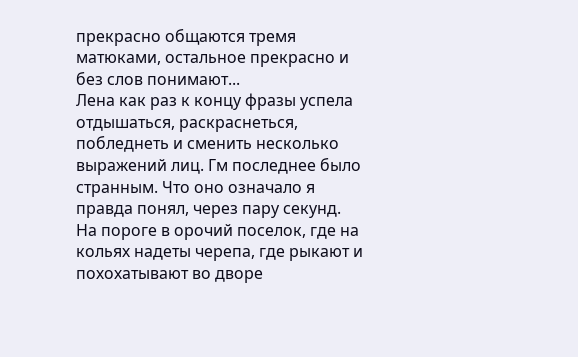прекрасно общаются тремя матюками, остальное прекрасно и без слов понимают...
Лена как раз к концу фразы успела отдышаться, раскраснеться, побледнеть и сменить несколько выражений лиц. Гм последнее было странным. Что оно означало я правда понял, через пару секунд.
На пороге в орочий поселок, где на кольях надеты черепа, где рыкают и похохатывают во дворе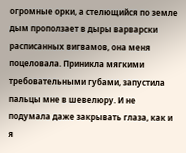огромные орки, а стелющийся по земле дым проползает в дыры варварски расписанных вигвамов, она меня поцеловала. Приникла мягкими требовательными губами, запустила пальцы мне в шевелюру. И не подумала даже закрывать глаза, как и я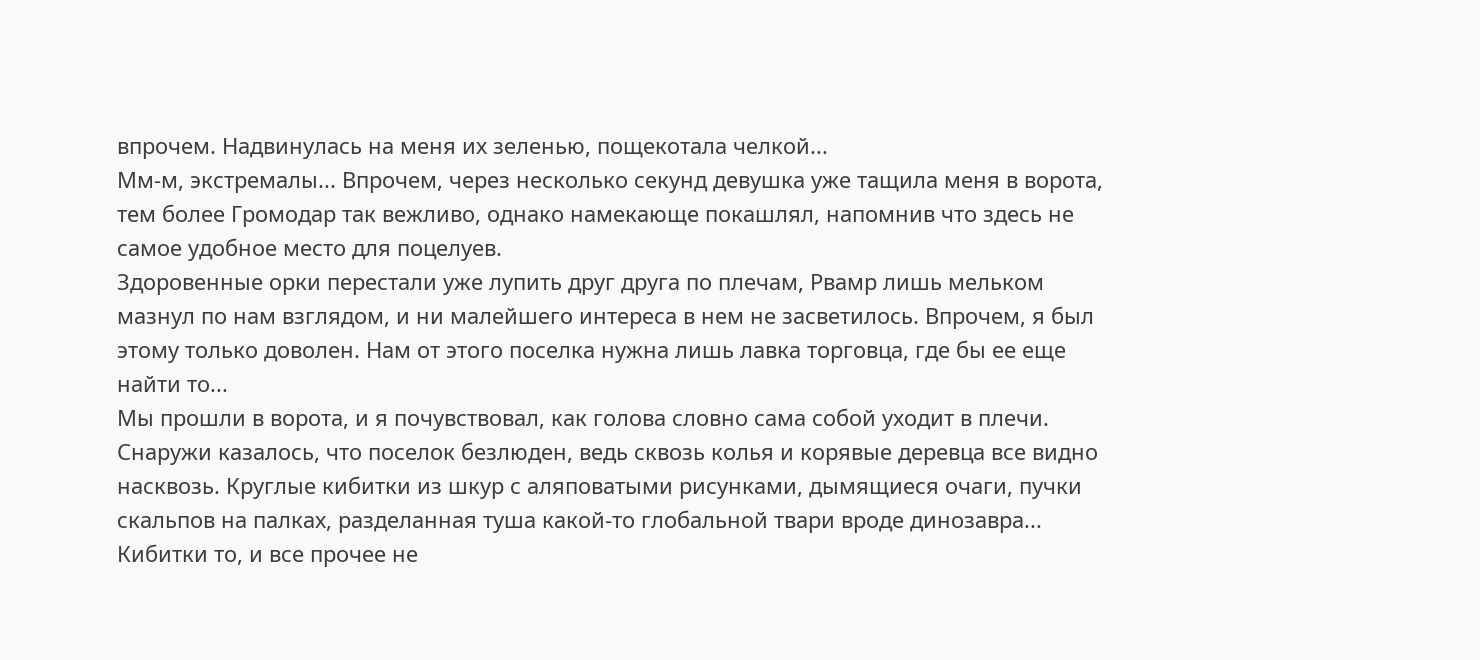впрочем. Надвинулась на меня их зеленью, пощекотала челкой...
Мм-м, экстремалы... Впрочем, через несколько секунд девушка уже тащила меня в ворота, тем более Громодар так вежливо, однако намекающе покашлял, напомнив что здесь не самое удобное место для поцелуев.
Здоровенные орки перестали уже лупить друг друга по плечам, Рвамр лишь мельком мазнул по нам взглядом, и ни малейшего интереса в нем не засветилось. Впрочем, я был этому только доволен. Нам от этого поселка нужна лишь лавка торговца, где бы ее еще найти то...
Мы прошли в ворота, и я почувствовал, как голова словно сама собой уходит в плечи. Снаружи казалось, что поселок безлюден, ведь сквозь колья и корявые деревца все видно насквозь. Круглые кибитки из шкур с аляповатыми рисунками, дымящиеся очаги, пучки скальпов на палках, разделанная туша какой-то глобальной твари вроде динозавра...
Кибитки то, и все прочее не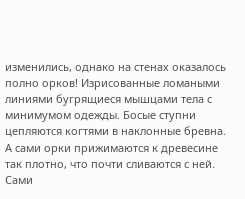изменились, однако на стенах оказалось полно орков! Изрисованные ломаными линиями бугрящиеся мышцами тела с минимумом одежды. Босые ступни цепляются когтями в наклонные бревна. А сами орки прижимаются к древесине так плотно, что почти сливаются с ней. Сами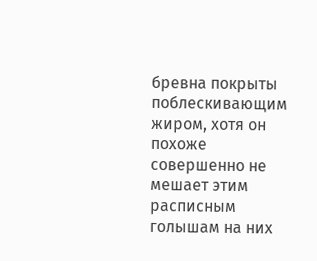бревна покрыты поблескивающим жиром, хотя он похоже совершенно не мешает этим расписным голышам на них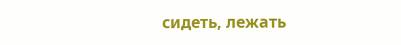сидеть, лежать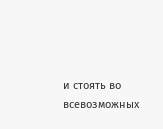и стоять во всевозможных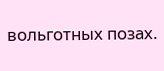вольготных позах.